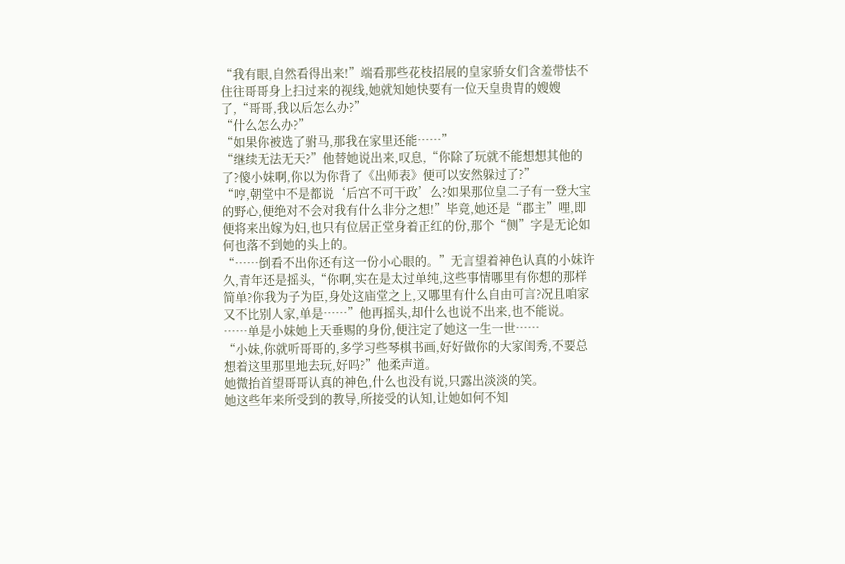“我有眼,自然看得出来!”端看那些花枝招展的皇家骄女们含羞带怯不住往哥哥身上扫过来的视线,她就知她快要有一位天皇贵胄的嫂嫂了,“哥哥,我以后怎么办?”
“什么怎么办?”
“如果你被选了驸马,那我在家里还能……”
“继续无法无天?”他替她说出来,叹息,“你除了玩就不能想想其他的了?傻小妹啊,你以为你背了《出师表》便可以安然躲过了?”
“哼,朝堂中不是都说‘后宫不可干政’么?如果那位皇二子有一登大宝的野心,便绝对不会对我有什么非分之想!”毕竟,她还是“郡主”哩,即便将来出嫁为妇,也只有位居正堂身着正红的份,那个“侧”字是无论如何也落不到她的头上的。
“……倒看不出你还有这一份小心眼的。”无言望着神色认真的小妹许久,青年还是摇头,“你啊,实在是太过单纯,这些事情哪里有你想的那样简单?你我为子为臣,身处这庙堂之上,又哪里有什么自由可言?况且咱家又不比别人家,单是……”他再摇头,却什么也说不出来,也不能说。
……单是小妹她上天垂赐的身份,便注定了她这一生一世……
“小妹,你就听哥哥的,多学习些琴棋书画,好好做你的大家闺秀,不要总想着这里那里地去玩,好吗?”他柔声道。
她微抬首望哥哥认真的神色,什么也没有说,只露出淡淡的笑。
她这些年来所受到的教导,所接受的认知,让她如何不知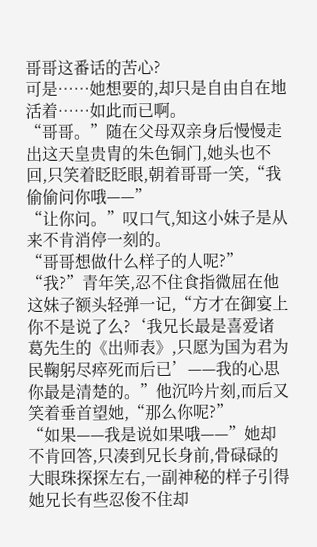哥哥这番话的苦心?
可是……她想要的,却只是自由自在地活着……如此而已啊。
“哥哥。”随在父母双亲身后慢慢走出这天皇贵胄的朱色铜门,她头也不回,只笑着眨眨眼,朝着哥哥一笑,“我偷偷问你哦——”
“让你问。”叹口气,知这小妹子是从来不肯消停一刻的。
“哥哥想做什么样子的人呢?”
“我?”青年笑,忍不住食指微屈在他这妹子额头轻弹一记,“方才在御宴上你不是说了么?‘我兄长最是喜爱诸葛先生的《出师表》,只愿为国为君为民鞠躬尽瘁死而后已’——我的心思你最是清楚的。”他沉吟片刻,而后又笑着垂首望她,“那么你呢?”
“如果——我是说如果哦——”她却不肯回答,只凑到兄长身前,骨碌碌的大眼珠探探左右,一副神秘的样子引得她兄长有些忍俊不住却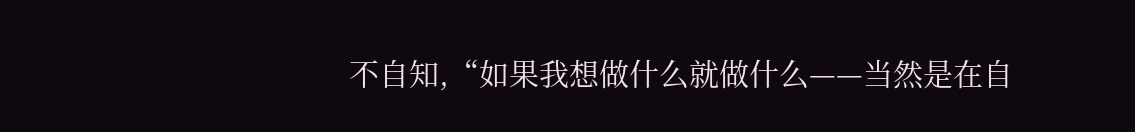不自知,“如果我想做什么就做什么——当然是在自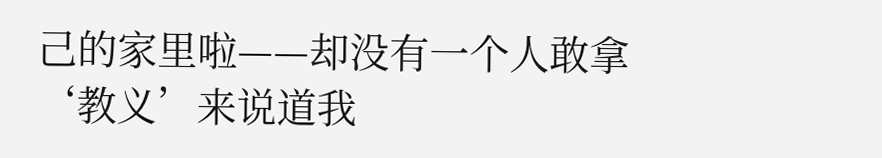己的家里啦——却没有一个人敢拿‘教义’来说道我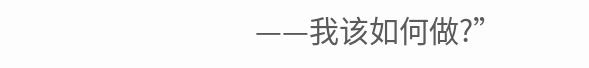——我该如何做?”